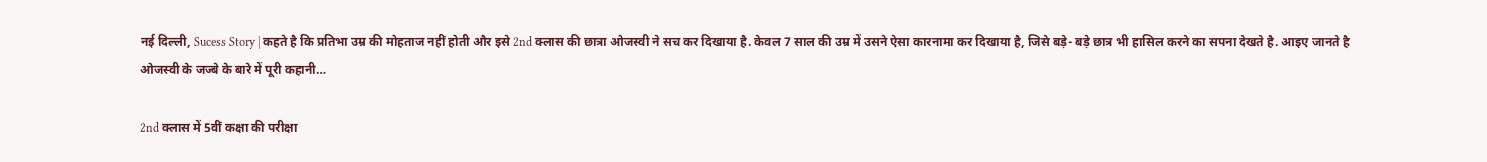नई दिल्ली, Sucess Story | कहते है कि प्रतिभा उम्र की मोहताज नहीं होती और इसे 2nd क्लास की छात्रा ओजस्वी ने सच कर दिखाया है. केवल 7 साल की उम्र में उसने ऐसा कारनामा कर दिखाया है, जिसे बड़े- बड़े छात्र भी हासिल करने का सपना देखते है. आइए जानते है ओजस्वी के जज्बे के बारे में पूरी कहानी…

2nd क्लास में 5वीं कक्षा की परीक्षा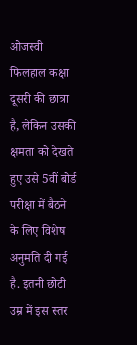ओजस्वी फिलहाल कक्षा दूसरी की छात्रा है, लेकिन उसकी क्षमता को देखते हुए उसे 5वीं बोर्ड परीक्षा में बैठने के लिए विशेष अनुमति दी गई है. इतनी छोटी उम्र में इस स्तर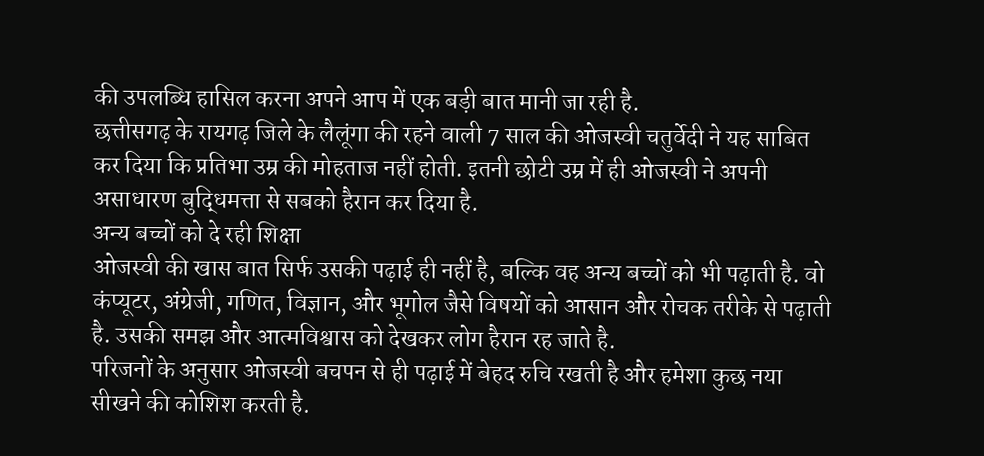की उपलब्धि हासिल करना अपने आप में एक बड़ी बात मानी जा रही है.
छत्तीसगढ़ के रायगढ़ जिले के लैलूंगा की रहने वाली 7 साल की ओजस्वी चतुर्वेदी ने यह साबित कर दिया कि प्रतिभा उम्र की मोहताज नहीं होती. इतनी छोटी उम्र में ही ओजस्वी ने अपनी असाधारण बुद्धिमत्ता से सबको हैरान कर दिया है.
अन्य बच्चों को दे रही शिक्षा
ओजस्वी की खास बात सिर्फ उसकी पढ़ाई ही नहीं है, बल्कि वह अन्य बच्चों को भी पढ़ाती है. वो कंप्यूटर, अंग्रेजी, गणित, विज्ञान, और भूगोल जैसे विषयों को आसान और रोचक तरीके से पढ़ाती है. उसकी समझ और आत्मविश्वास को देखकर लोग हैरान रह जाते है.
परिजनों के अनुसार ओजस्वी बचपन से ही पढ़ाई में बेहद रुचि रखती है और हमेशा कुछ नया सीखने की कोशिश करती है.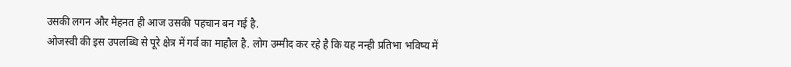उसकी लगन और मेहनत ही आज उसकी पहचान बन गई है.
ओजस्वी की इस उपलब्धि से पूरे क्षेत्र में गर्व का माहौल है. लोग उम्मीद कर रहे है कि यह नन्ही प्रतिभा भविष्य में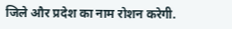जिले और प्रदेश का नाम रोशन करेगी.